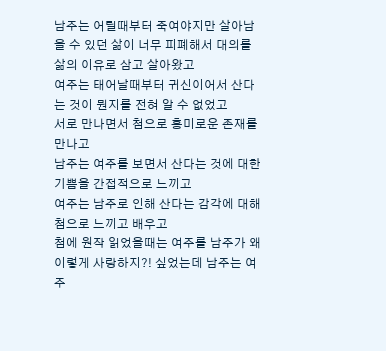남주는 어릴때부터 죽여야지만 살아남을 수 있던 삶이 너무 피폐해서 대의를 삶의 이유로 삼고 살아왔고
여주는 태어날때부터 귀신이어서 산다는 것이 뭔지를 전혀 알 수 없었고
서로 만나면서 첨으로 흥미로운 존재를 만나고
남주는 여주를 보면서 산다는 것에 대한 기쁨을 간접적으로 느끼고
여주는 남주로 인해 산다는 감각에 대해 첨으로 느끼고 배우고
첨에 원작 읽었을때는 여주를 남주가 왜이렇게 사랑하지?! 싶었는데 남주는 여주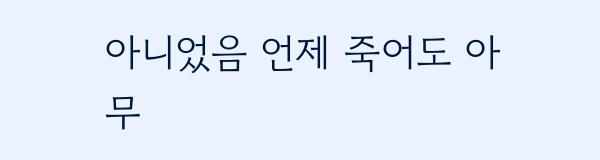아니었음 언제 죽어도 아무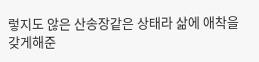렇지도 않은 산송장같은 상태라 삶에 애착을 갖게해준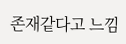존재같다고 느낌